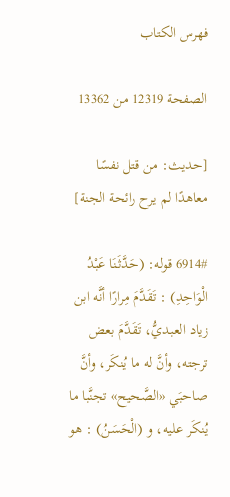فهرس الكتاب

الصفحة 12319 من 13362

[حديث: من قتل نفسًا معاهدًا لم يرح رائحة الجنة]

6914# قوله: (حَدَّثَنَا عَبْدُ الْوَاحِدِ) : تَقَدَّمَ مِرارًا أنَّه ابن زياد العبديُّ، تَقَدَّمَ بعض ترجته، وأنَّ له ما يُنكَر، وأنَّ صاحبَي «الصَّحيح» تجنَّبا ما يُنكَر عليه، و (الْحَسَنُ) : هو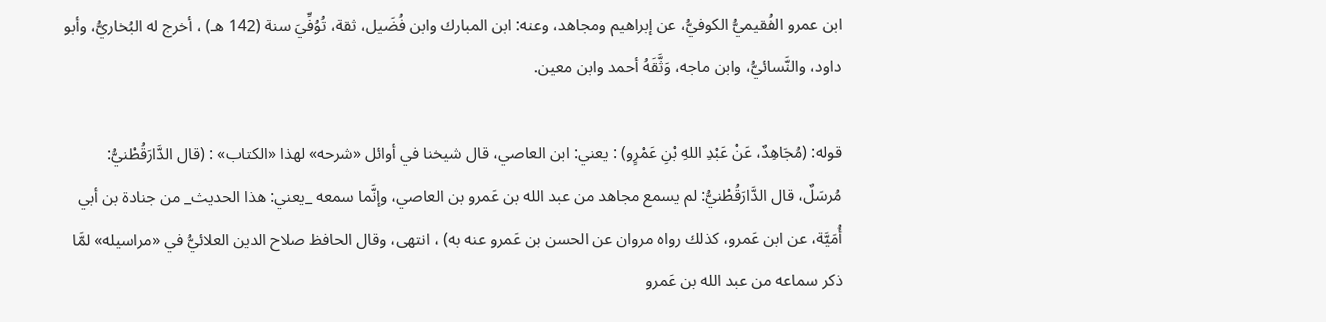ابن عمرو الفُقيميُّ الكوفيُّ، عن إبراهيم ومجاهد، وعنه: ابن المبارك وابن فُضَيل، ثقة، تُوُفِّيَ سنة (142 هـ) ، أخرج له البُخاريُّ، وأبو داود، والنَّسائيُّ، وابن ماجه، وَثَّقَهُ أحمد وابن معين.

قوله: (مُجَاهِدٌ، عَنْ عَبْدِ اللهِ بْنِ عَمْرٍو) : يعني: ابن العاصي، قال شيخنا في أوائل «شرحه» لهذا «الكتاب» : (قال الدَّارَقُطْنيُّ: مُرسَلٌ، قال الدَّارَقُطْنيُّ: لم يسمع مجاهد من عبد الله بن عَمرو بن العاصي، وإنَّما سمعه _يعني: هذا الحديث_ من جنادة بن أبي أُمَيَّة، عن ابن عَمرو، كذلك رواه مروان عن الحسن بن عَمرو عنه به) ، انتهى، وقال الحافظ صلاح الدين العلائيُّ في «مراسيله» لمَّا ذكر سماعه من عبد الله بن عَمرو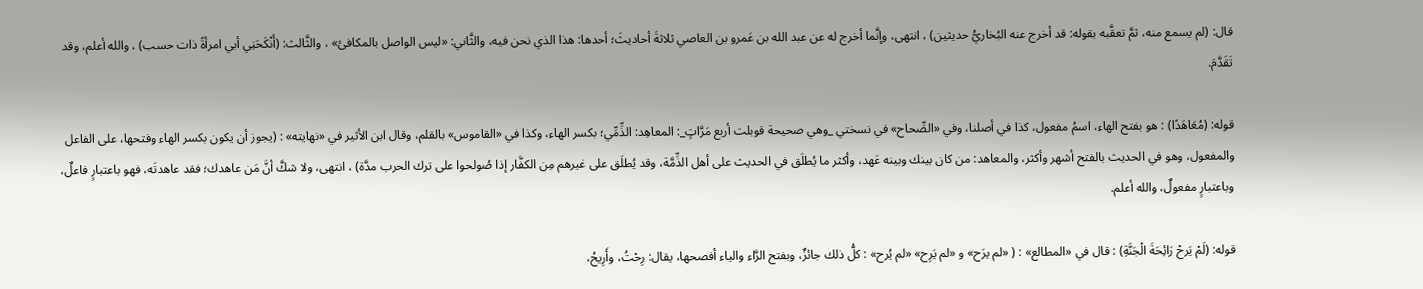قال: (لم يسمع منه، ثمَّ تعقَّبه بقوله: قد أخرج عنه البُخاريُّ حديثين) ، انتهى، وإنَّما أخرج له عن عبد الله بن عَمرو بن العاصي ثلاثةَ أحاديثَ؛ أحدها: هذا الذي نحن فيه، والثَّاني: «ليس الواصل بالمكافئ» ، والثَّالث: (أَنْكَحَنِي أبي امرأةً ذات حسب) ، والله أعلم، وقد تَقَدَّمَ.

قوله: (مُعَاهَدًا) : هو بفتح الهاء، اسمُ مفعول، كذا في أصلنا، وفي «الصِّحاح» في نسختي _وهي صحيحة قوبلت أربع مَرَّاتٍ_: المعاهِد: الذِّمِّي؛ بكسر الهاء، وكذا في «القاموس» بالقلم، وقال ابن الأثير في «نهايته» : (يجوز أن يكون بكسر الهاء وفتحها، على الفاعل والمفعول، وهو في الحديث بالفتح أشهر وأكثر، والمعاهد: من كان بينك وبينه عَهد، وأكثر ما يُطلَق في الحديث على أهل الذِّمَّة، وقد يُطلَق على غيرهم مِن الكفَّار إذا صُولحوا على ترك الحرب مدَّة) ، انتهى، ولا شكَّ أنَّ مَن عاهدك؛ فقد عاهدتَه، فهو باعتبارٍ فاعلٌ، وباعتبارٍ مفعولٌ، والله أعلم.

قوله: (لَمْ يَرحْ رَائِحَةَ الْجَنَّةِ) : قال في «المطالع» : ( «لم يرَح» و «لم يَرِح» «لم يُرح» : كلُّ ذلك جائزٌ، وبفتح الرَّاء والياء أفصحها، يقال: رِحْتُ، وأَرِيحُ،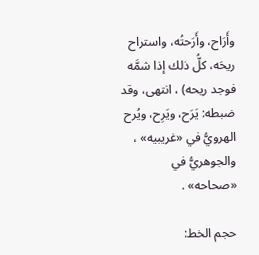وأَرَاح، وأَرَحتُه، واستراح ريحَه، كلُّ ذلك إذا شمَّه فوجد ريحه) ، انتهى، وقد ضبطه: يَرَح، ويَرِح، ويُرح الهرويُّ في «غريبيه» ، والجوهريُّ في «صحاحه» .

حجم الخط: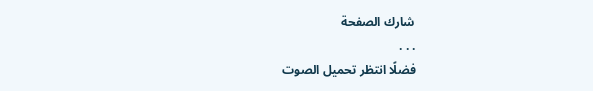شارك الصفحة
. . .
فضلًا انتظر تحميل الصوت